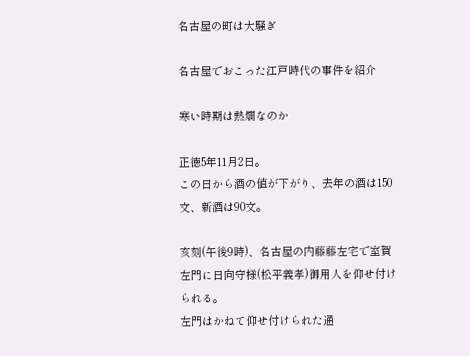名古屋の町は大騒ぎ

名古屋でおこった江戸時代の事件を紹介

寒い時期は熱燗なのか

正徳5年11月2日。
この日から酒の値が下がり、去年の酒は150文、新酒は90文。

亥刻(午後9時)、名古屋の内藤藤左宅で室賀左門に日向守様(松平義孝)御用人を仰せ付けられる。
左門はかねて仰せ付けられた通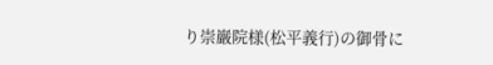り崇巌院様(松平義行)の御骨に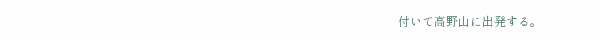付いて高野山に出発する。